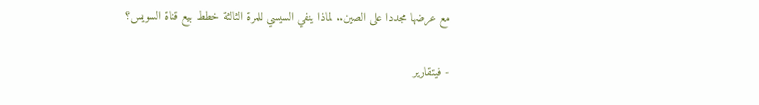مع عرضها مجددا على الصين.. لماذا ينفي السيسي للمرة الثالثة خطط بيع قناة السويس؟

- فيتقارير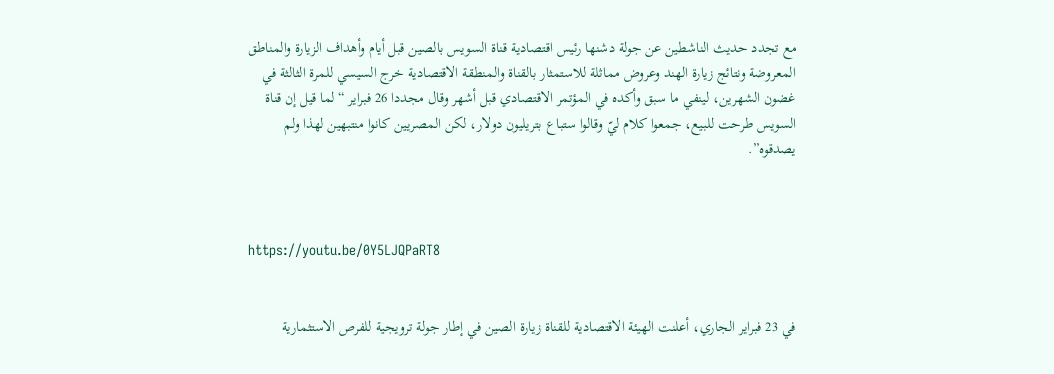مع تجدد حديث الناشطين عن جولة دشنها رئيس اقتصادية قناة السويس بالصين قبل أيام وأهداف الزيارة والمناطق المعروضة ونتائج زيارة الهند وعروض مماثلة للاستمثار بالقناة والمنطقة الاقتصادية خرج السيسي للمرة الثالثة في غضون الشهرين، لينفي ما سبق وأكده في المؤتمر الاقتصادي قبل أشهر وقال مجددا 26 فبراير “لما قيل إن قناة السويس طرحت للبيع، جمعوا كلام ليّ وقالوا ستباع بتريليون دولار، لكن المصريين كانوا منتبهين لهذا ولم يصدقوه”.



https://youtu.be/0Y5LJQPaRT8


في 23 فبراير الجاري، أعلنت الهيئة الاقتصادية للقناة زيارة الصين في إطار جولة ترويجية للفرص الاستثمارية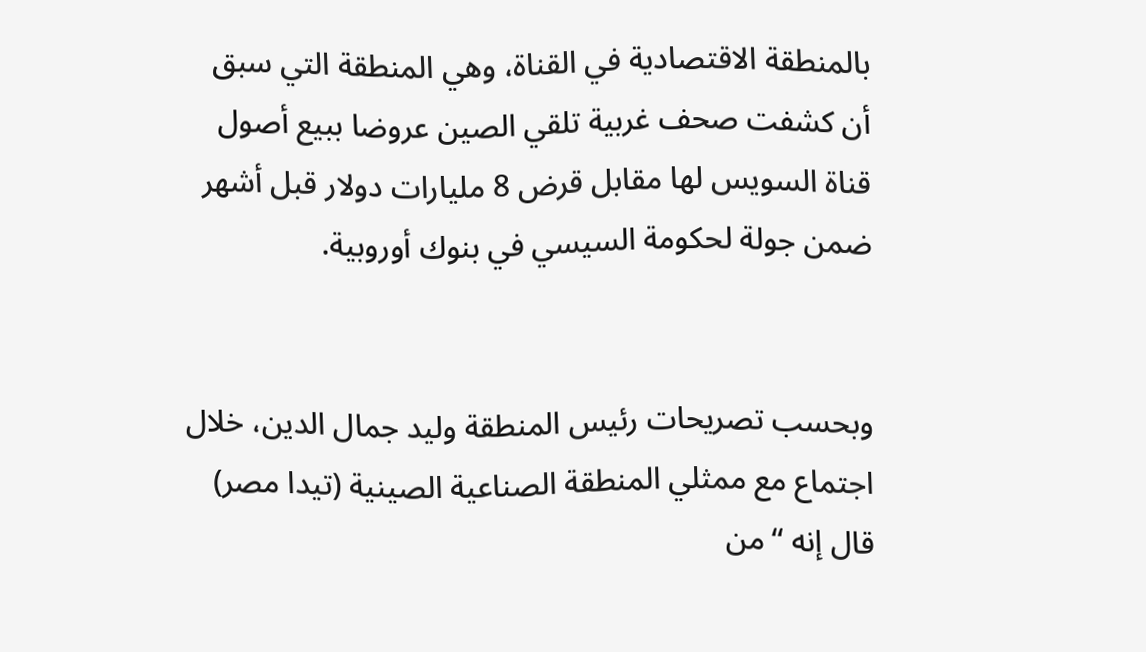بالمنطقة الاقتصادية في القناة، وهي المنطقة التي سبق أن كشفت صحف غربية تلقي الصين عروضا ببيع أصول قناة السويس لها مقابل قرض 8 مليارات دولار قبل أشهر ضمن جولة لحكومة السيسي في بنوك أوروبية.


وبحسب تصريحات رئيس المنطقة وليد جمال الدين، خلال اجتماع مع ممثلي المنطقة الصناعية الصينية (تيدا مصر) قال إنه “من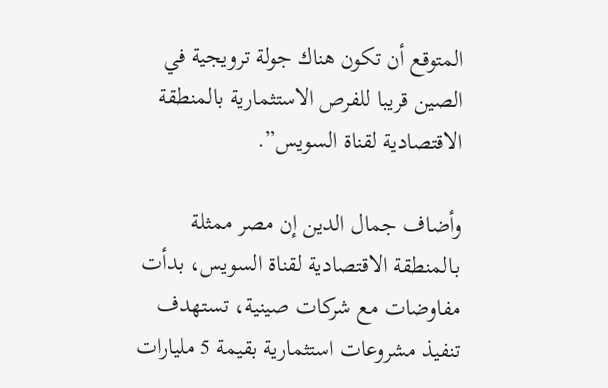المتوقع أن تكون هناك جولة ترويجية في الصين قريبا للفرص الاستثمارية بالمنطقة الاقتصادية لقناة السويس”.

وأضاف جمال الدين إن مصر ممثلة بـالمنطقة الاقتصادية لقناة السويس، بدأت مفاوضات مع شركات صينية، تستهدف تنفيذ مشروعات استثمارية بقيمة 5 مليارات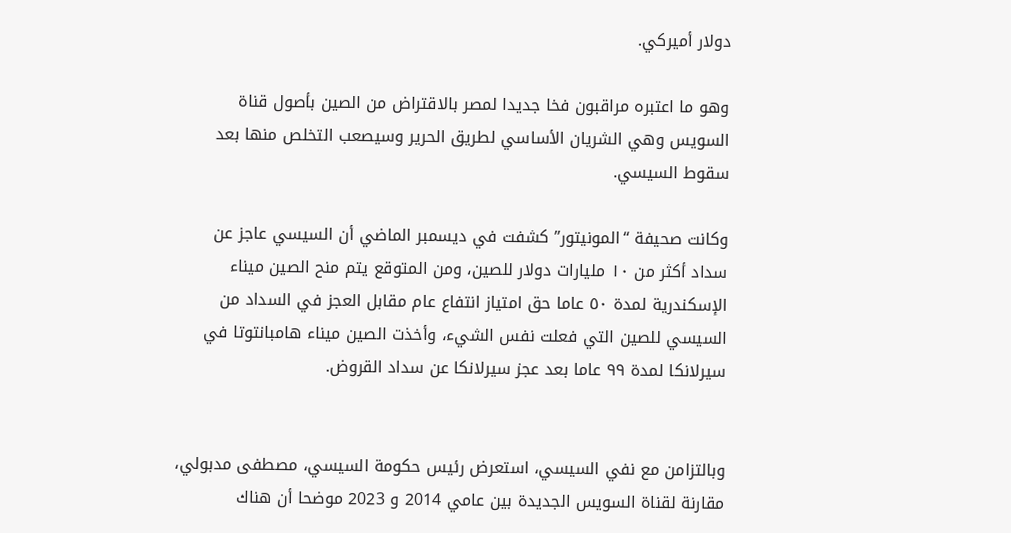دولار أميركي.

وهو ما اعتبره مراقبون فخا جديدا لمصر بالاقتراض من الصين بأصول قناة السويس وهي الشريان الأساسي لطريق الحرير وسيصعب التخلص منها بعد سقوط السيسي.

وكانت صحيفة “المونيتور” كشفت في ديسمبر الماضي أن السيسي عاجز عن سداد أكثر من ١٠ مليارات دولار للصين، ومن المتوقع يتم منح الصين ميناء الإسكندرية لمدة ٥٠ عاما حق امتياز انتفاع عام مقابل العجز في السداد من السيسي للصين التي فعلت نفس الشيء، وأخذت الصين ميناء هامبانتوتا في سيرلانكا لمدة ٩٩ عاما بعد عجز سيرلانكا عن سداد القروض.


وبالتزامن مع نفي السيسي، استعرض رئيس حكومة السيسي، مصطفى مدبولي، مقارنة لقناة السويس الجديدة بين عامي 2014 و 2023 موضحا أن هناك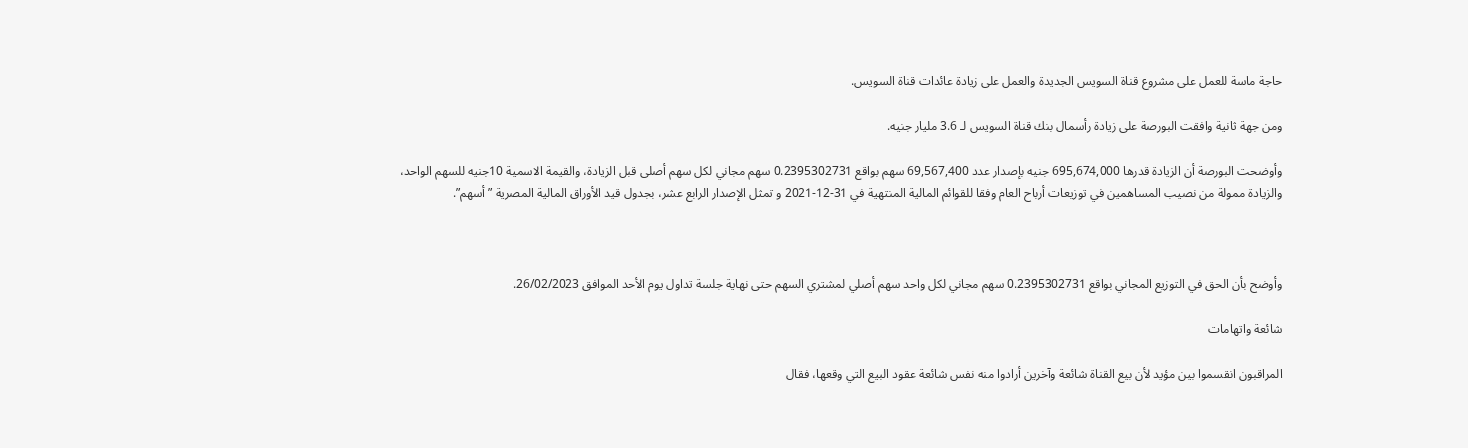حاجة ماسة للعمل على مشروع قناة السويس الجديدة والعمل على زيادة عائدات قناة السويس.

ومن جهة ثانية وافقت البورصة على زيادة رأسمال بنك قناة السويس لـ 3.6 مليار جنيه.

وأوضحت البورصة أن الزيادة قدرها 695,674,000 جنيه بإصدار عدد 69,567,400 سهم بواقع 0.2395302731 سهم مجاني لكل سهم أصلى قبل الزيادة، والقيمة الاسمية 10جنيه للسهم الواحد، والزيادة ممولة من نصيب المساهمين في توزيعات أرباح العام وفقا للقوائم المالية المنتهية في 31-12-2021 و تمثل الإصدار الرابع عشر، بجدول قيد الأوراق المالية المصرية ” أسهم”.



وأوضح بأن الحق في التوزيع المجاني بواقع 0.2395302731 سهم مجاني لكل واحد سهم أصلي لمشتري السهم حتى نهاية جلسة تداول يوم الأحد الموافق 26/02/2023.

شائعة واتهامات

المراقبون انقسموا بين مؤيد لأن بيع القناة شائعة وآخرين أرادوا منه نفس شائعة عقود البيع التي وقعها، فقال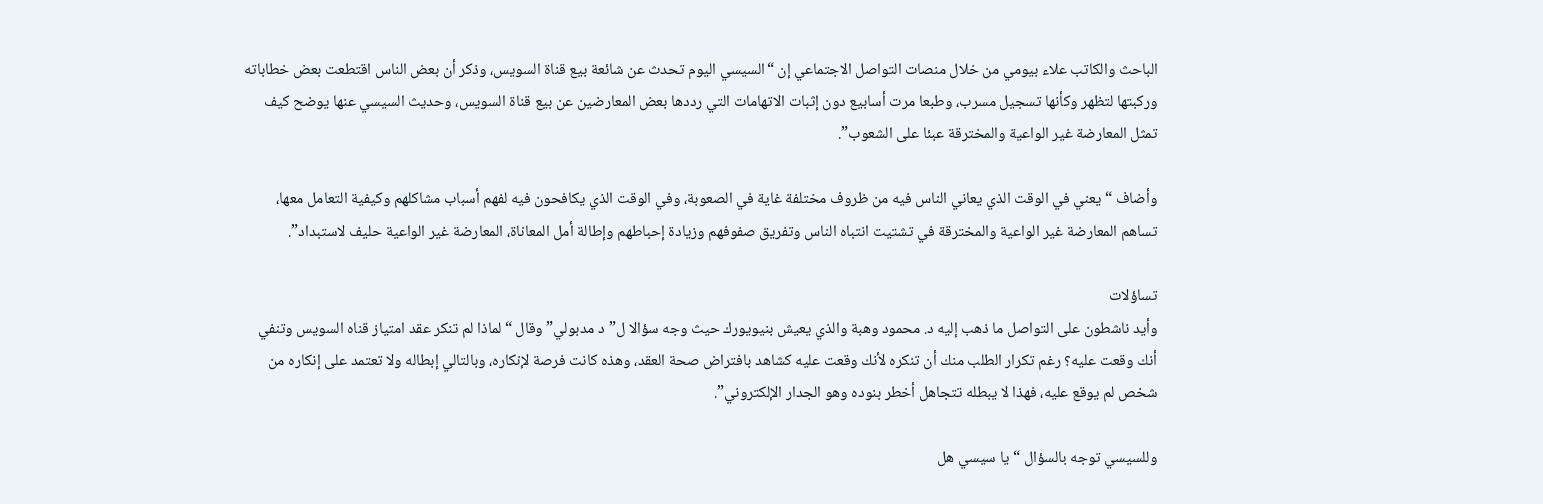الباحث والكاتب علاء بيومي من خلال منصات التواصل الاجتماعي إن “السيسي اليوم تحدث عن شائعة بيع قناة السويس، وذكر أن بعض الناس اقتطعت بعض خطاباته وركبتها لتظهر وكأنها تسجيل مسرب، وطبعا مرت أسابيع دون إثبات الاتهامات التي رددها بعض المعارضين عن بيع قناة السويس، وحديث السيسي عنها يوضح كيف تمثل المعارضة غير الواعية والمخترقة عبئا على الشعوب”.

وأضاف “يعني في الوقت الذي يعاني الناس فيه من ظروف مختلفة غاية في الصعوبة، وفي الوقت الذي يكافحون فيه لفهم أسباب مشاكلهم وكيفية التعامل معها، تساهم المعارضة غير الواعية والمخترقة في تشتيت انتباه الناس وتفريق صفوفهم وزيادة إحباطهم وإطالة أمل المعاناة، المعارضة غير الواعية حليف لاستبداد”.

تساؤلات
وأيد ناشطون على التواصل ما ذهب إليه د. محمود وهبة والذي يعيش بنيويورك حيث وجه سؤالا ل”د مدبولي” وقال “لماذا لم تنكر عقد امتياز قناه السويس وتنفي أنك وقعت عليه؟ رغم تكرار الطلب منك أن تنكره لأنك وقعت عليه كشاهد بافتراض صحة العقد، وهذه كانت فرصة لإنكاره، وبالتالي إبطاله ولا تعتمد على إنكاره من شخص لم يوقع عليه، فهذا لا يبطله تتجاهل أخطر بنوده وهو الجدار الإلكتروني”.

وللسيسي توجه بالسؤال “يا سيسي هل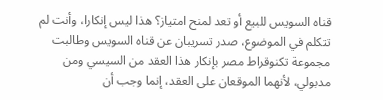قناه السويس للبيع أو تعد لمنح امتياز؟ هذا ليس إنكارا، وأنت لم تتكلم في الموضوع، صدر تسريبان عن قناه السويس وطالبت مجموعة تكنوقراط مصر بإنكار هذا العقد من السيسي ومن مدبولي، لأنهما الموقعان على العقد، إنما وجب أن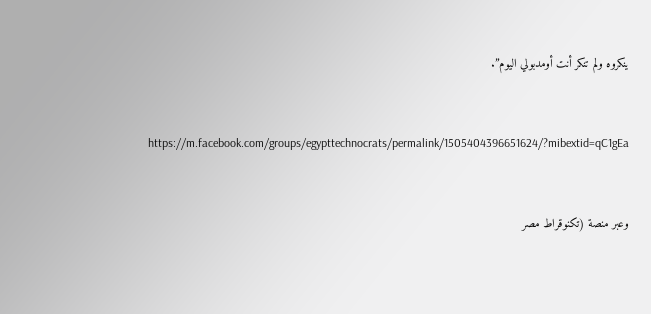ينكروه ولم تنكر أنت أومدبولي اليوم”.


https://m.facebook.com/groups/egypttechnocrats/permalink/1505404396651624/?mibextid=qC1gEa


وعبر منصة (تكنوقراط مصر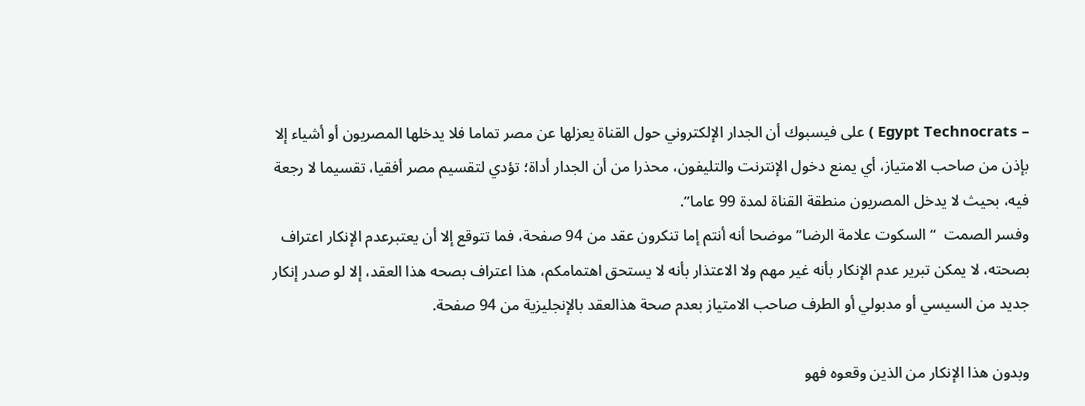– Egypt Technocrats ) على فيسبوك أن الجدار الإلكتروني حول القناة يعزلها عن مصر تماما فلا يدخلها المصريون أو أشياء إلا بإذن من صاحب الامتياز، أي يمنع دخول الإنترنت والتليفون، محذرا من أن الجدار أداة؛ تؤدي لتقسيم مصر أفقيا، تقسيما لا رجعة فيه، بحيث لا يدخل المصريون منطقة القناة لمدة 99 عاما”.
وفسر الصمت  “السكوت علامة الرضا” موضحا أنه أنتم إما تنكرون عقد من 94 صفحة، فما تتوقع إلا أن يعتبرعدم الإنكار اعتراف بصحته، لا يمكن تبرير عدم الإنكار بأنه غير مهم ولا الاعتذار بأنه لا يستحق اهتمامكم، هذا اعتراف بصحه هذا العقد، إلا لو صدر إنكار جديد من السيسي أو مدبولي أو الطرف صاحب الامتياز بعدم صحة هذالعقد بالإنجليزية من 94 صفحة.

وبدون هذا الإنكار من الذين وقعوه فهو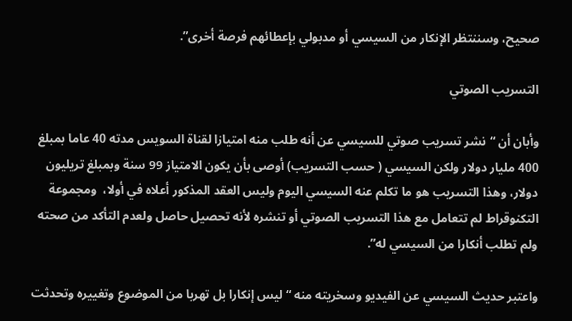صحيح، وسننتظر الإنكار من السيسي أو مدبولي بإعطائهم فرصة أخرى”.

التسريب الصوتي

وأبان أن “نشر تسريب صوتي للسيسي عن أنه طلب منه امتيازا لقناة السويس مدته 40 عاما بمبلغ 400 مليار دولار ولكن السيسي ( حسب التسريب) أوصى بأن يكون الامتياز 99 سنة وبمبلغ تريليون دولار، وهذا التسريب هو ما تكلم عنه السيسي اليوم وليس العقد المذكور أعلاه في أولا،  ومجموعة التكنوقراط لم تتعامل مع هذا التسريب الصوتي أو تنشره لأنه تحصيل حاصل ولعدم التأكد من صحته ولم تطلب أنكارا من السيسي له”.

واعتبر حديث السيسي عن الفيديو وسخريته منه “ليس إنكارا بل تهربا من الموضوع وتغييره وتحدثت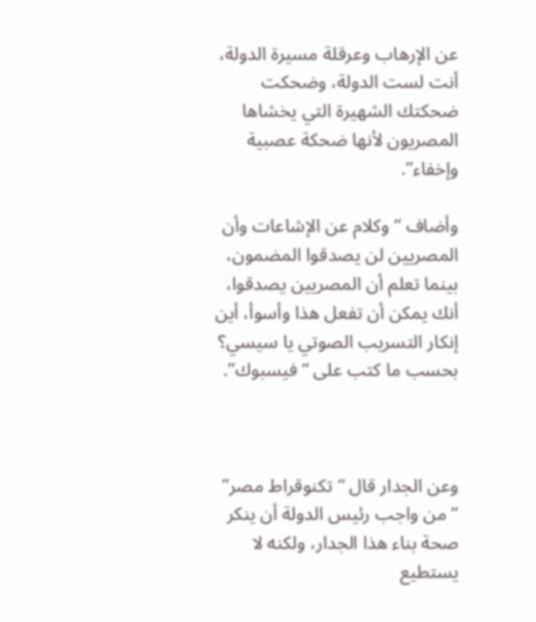عن الإرهاب وعرقلة مسيرة الدولة، أنت لست الدولة، وضحكت ضحكتك الشهيرة التي يخشاها المصريون لأنها ضحكة عصبية وإخفاء”.

وأضاف “وكلام عن الإشاعات وأن المصريين لن يصدقوا المضمون، بينما تعلم أن المصريين يصدقوا، أنك يمكن أن تفعل هذا وأسوأ، أين إنكار التسريب الصوتي يا سيسي؟ بحسب ما كتب على “فيسبوك”.



وعن الجدار قال “تكنوقراط مصر” “من واجب رئيس الدولة أن ينكر صحة بناء هذا الجدار، ولكنه لا يستطيع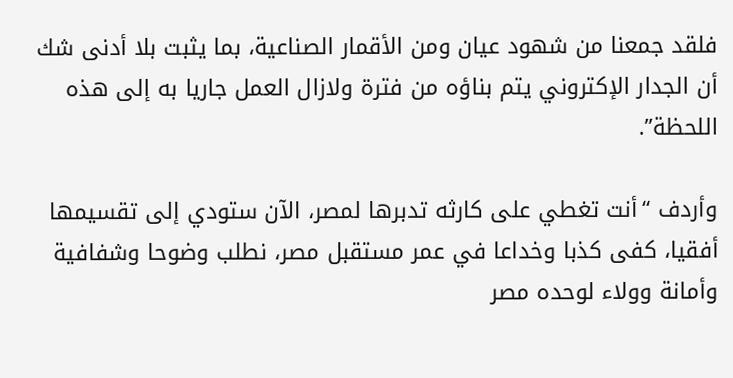فلقد جمعنا من شهود عيان ومن الأقمار الصناعية، بما يثبت بلا أدنى شك أن الجدار الإكتروني يتم بناؤه من فترة ولازال العمل جاريا به إلى هذه اللحظة”.

وأردف “أنت تغطي على كارثه تدبرها لمصر، الآن ستودي إلى تقسيمها أفقيا، كفى كذبا وخداعا في عمر مستقبل مصر، نطلب وضوحا وشفافية وأمانة وولاء لوحده مصر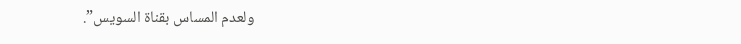ولعدم المساس بقناة السويس”.